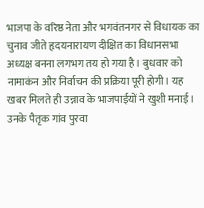भाजपा के वरिष्ठ नेता और भगवंतनगर से विधायक का चुनाव जीते हृदयनारायण दीक्षित का विधानसभा अध्यक्ष बनना लगभग तय हो गया है। बुधवार को नामाकंन और निर्वाचन की प्रक्रिया पूरी होगी। यह खबर मिलते ही उन्नाव के भाजपाईयों ने खुशी मनाई। उनके पैतृक गांव पुरवा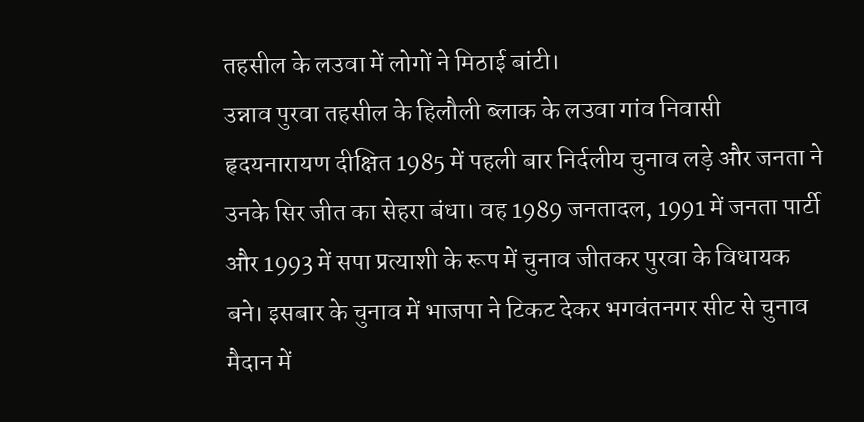तहसील के लउवा में लोगों ने मिठाई बांटी।
उन्नाव पुरवा तहसील के हिलौली ब्लाक के लउवा गांव निवासी हृदयनारायण दीक्षित 1985 में पहली बार निर्दलीय चुनाव लड़े और जनता ने उनके सिर जीत का सेहरा बंधा। वह 1989 जनतादल, 1991 में जनता पार्टी और 1993 में सपा प्रत्याशी के रूप में चुनाव जीतकर पुरवा के विधायक बने। इसबार के चुनाव में भाजपा ने टिकट देकर भगवंतनगर सीट से चुनाव मैदान में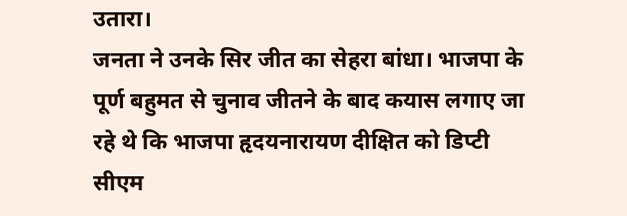उतारा।
जनता ने उनके सिर जीत का सेहरा बांधा। भाजपा के पूर्ण बहुमत से चुनाव जीतने के बाद कयास लगाए जा रहे थे कि भाजपा हृदयनारायण दीक्षित को डिप्टी सीएम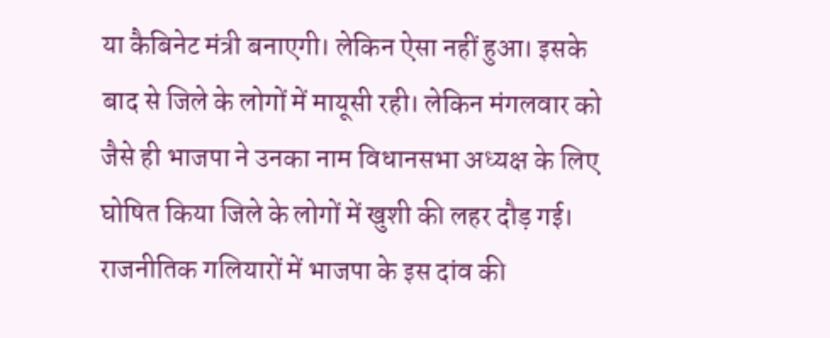या कैबिनेट मंत्री बनाएगी। लेकिन ऐसा नहीं हुआ। इसके बाद से जिले के लोगों में मायूसी रही। लेकिन मंगलवार को जैसे ही भाजपा ने उनका नाम विधानसभा अध्यक्ष के लिए घोषित किया जिले के लोगों में खुशी की लहर दौड़ गई। राजनीतिक गलियारों में भाजपा के इस दांव की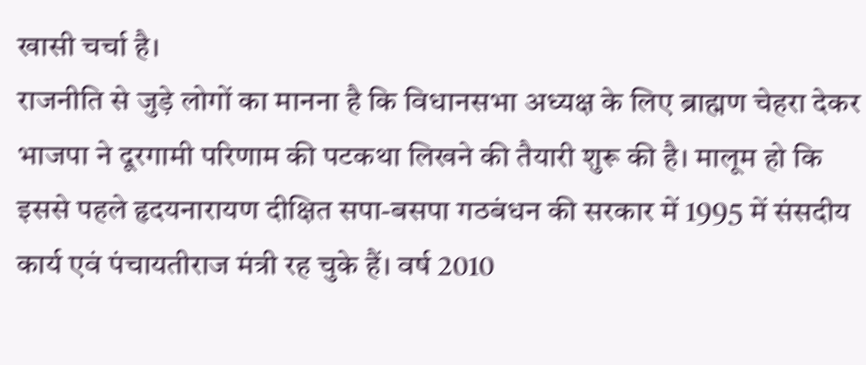खासी चर्चा है।
राजनीति से जुड़े लोगों का मानना है कि विधानसभा अध्यक्ष के लिए ब्राह्मण चेहरा देकर भाजपा ने दूरगामी परिणाम की पटकथा लिखने की तैयारी शुरू की है। मालूम हो कि इससे पहले हृदयनारायण दीक्षित सपा-बसपा गठबंधन की सरकार में 1995 में संसदीय कार्य एवं पंचायतीराज मंत्री रह चुके हैं। वर्ष 2010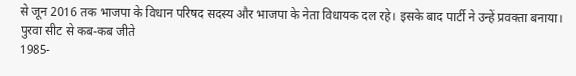से जून 2016 तक भाजपा के विधान परिषद सदस्य और भाजपा के नेता विधायक दल रहे। इसके बाद पार्टी ने उन्हें प्रवक्ता बनाया।
पुरवा सीट से कब-कब जीते
1985-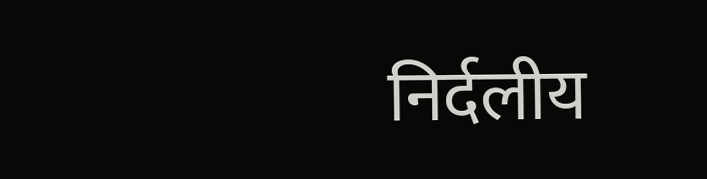निर्दलीय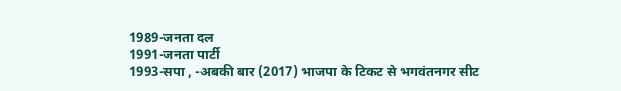1989-जनता दल
1991-जनता पार्टी
1993-सपा , -अबकी बार (2017) भाजपा के टिकट से भगवंतनगर सीट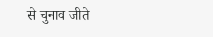से चुनाव जीते